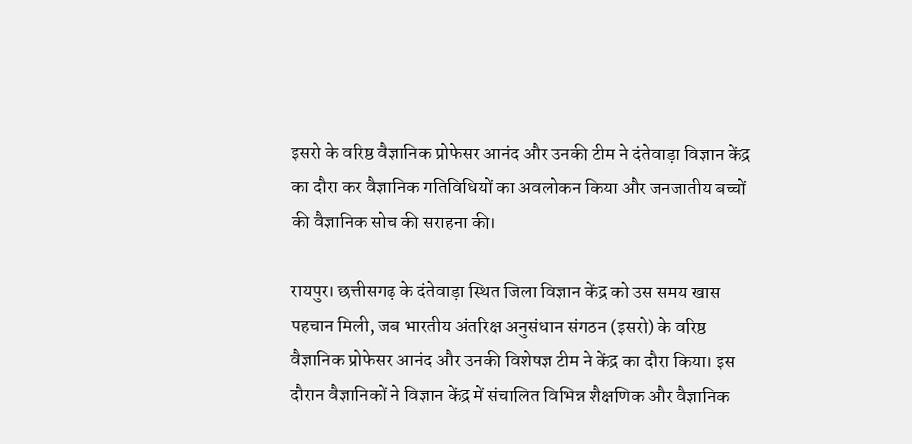इसरो के वरिष्ठ वैज्ञानिक प्रोफेसर आनंद और उनकी टीम ने दंतेवाड़ा विज्ञान केंद्र का दौरा कर वैज्ञानिक गतिविधियों का अवलोकन किया और जनजातीय बच्चों की वैज्ञानिक सोच की सराहना की।

रायपुर। छत्तीसगढ़ के दंतेवाड़ा स्थित जिला विज्ञान केंद्र को उस समय खास पहचान मिली, जब भारतीय अंतरिक्ष अनुसंधान संगठन (इसरो) के वरिष्ठ वैज्ञानिक प्रोफेसर आनंद और उनकी विशेषज्ञ टीम ने केंद्र का दौरा किया। इस दौरान वैज्ञानिकों ने विज्ञान केंद्र में संचालित विभिन्न शैक्षणिक और वैज्ञानिक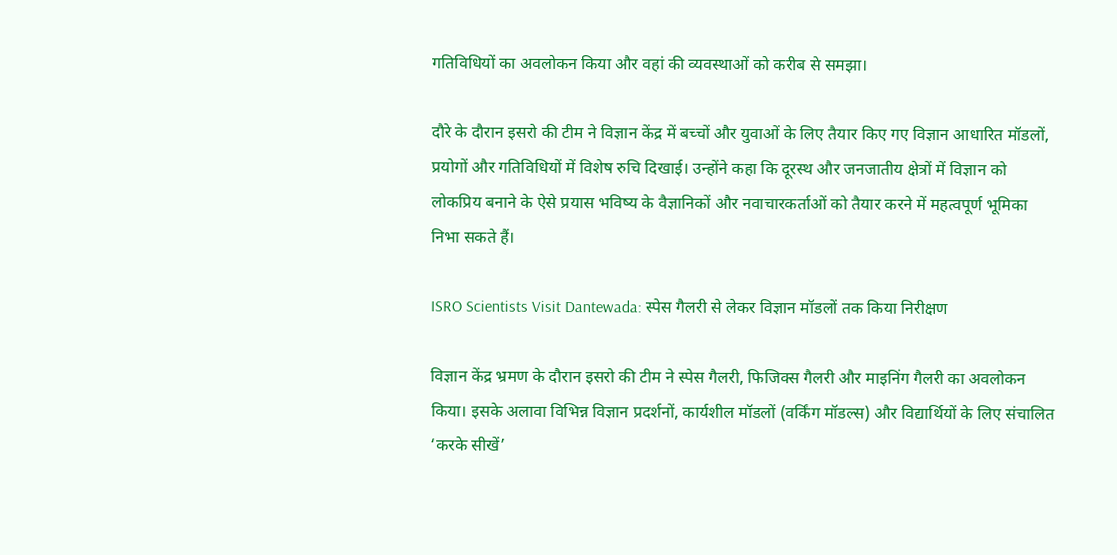गतिविधियों का अवलोकन किया और वहां की व्यवस्थाओं को करीब से समझा।

दौरे के दौरान इसरो की टीम ने विज्ञान केंद्र में बच्चों और युवाओं के लिए तैयार किए गए विज्ञान आधारित मॉडलों, प्रयोगों और गतिविधियों में विशेष रुचि दिखाई। उन्होंने कहा कि दूरस्थ और जनजातीय क्षेत्रों में विज्ञान को लोकप्रिय बनाने के ऐसे प्रयास भविष्य के वैज्ञानिकों और नवाचारकर्ताओं को तैयार करने में महत्वपूर्ण भूमिका निभा सकते हैं।

ISRO Scientists Visit Dantewada: स्पेस गैलरी से लेकर विज्ञान मॉडलों तक किया निरीक्षण

विज्ञान केंद्र भ्रमण के दौरान इसरो की टीम ने स्पेस गैलरी, फिजिक्स गैलरी और माइनिंग गैलरी का अवलोकन किया। इसके अलावा विभिन्न विज्ञान प्रदर्शनों, कार्यशील मॉडलों (वर्किंग मॉडल्स) और विद्यार्थियों के लिए संचालित ‘करके सीखें’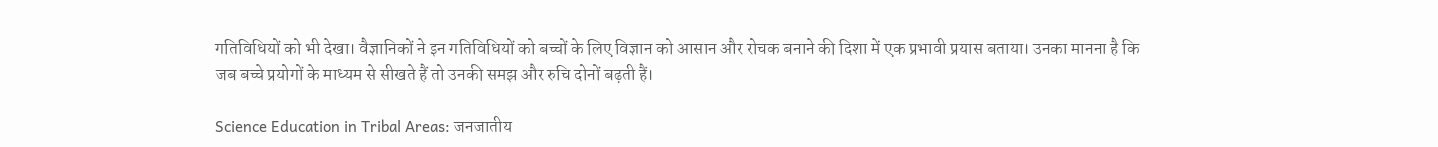गतिविधियों को भी देखा। वैज्ञानिकों ने इन गतिविधियों को बच्चों के लिए विज्ञान को आसान और रोचक बनाने की दिशा में एक प्रभावी प्रयास बताया। उनका मानना है कि जब बच्चे प्रयोगों के माध्यम से सीखते हैं तो उनकी समझ और रुचि दोनों बढ़ती हैं।

Science Education in Tribal Areas: जनजातीय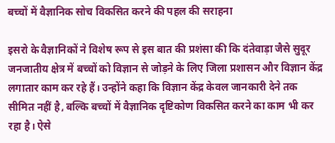बच्चों में वैज्ञानिक सोच विकसित करने की पहल की सराहना

इसरो के वैज्ञानिकों ने विशेष रूप से इस बात की प्रशंसा की कि दंतेवाड़ा जैसे सुदूर जनजातीय क्षेत्र में बच्चों को विज्ञान से जोड़ने के लिए जिला प्रशासन और विज्ञान केंद्र लगातार काम कर रहे हैं। उन्होंने कहा कि विज्ञान केंद्र केवल जानकारी देने तक सीमित नहीं है, बल्कि बच्चों में वैज्ञानिक दृष्टिकोण विकसित करने का काम भी कर रहा है। ऐसे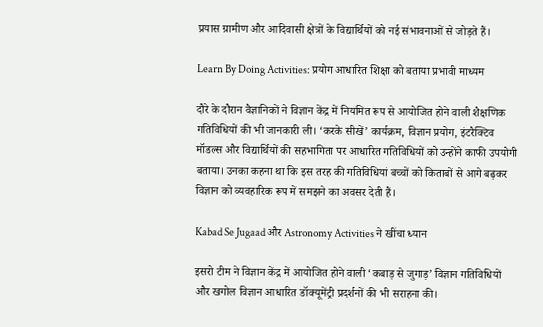प्रयास ग्रामीण और आदिवासी क्षेत्रों के विद्यार्थियों को नई संभावनाओं से जोड़ते हैं।

Learn By Doing Activities: प्रयोग आधारित शिक्षा को बताया प्रभावी माध्यम

दौरे के दौरान वैज्ञानिकों ने विज्ञान केंद्र में नियमित रूप से आयोजित होने वाली शैक्षणिक गतिविधियों की भी जानकारी ली। ‘करके सीखें’ कार्यक्रम, विज्ञान प्रयोग, इंटरैक्टिव मॉडल्स और विद्यार्थियों की सहभागिता पर आधारित गतिविधियों को उन्होंने काफी उपयोगी बताया। उनका कहना था कि इस तरह की गतिविधियां बच्चों को किताबों से आगे बढ़कर विज्ञान को व्यवहारिक रूप में समझने का अवसर देती हैं।

Kabad Se Jugaad और Astronomy Activities ने खींचा ध्यान

इसरो टीम ने विज्ञान केंद्र में आयोजित होने वाली ‘कबाड़ से जुगाड़’ विज्ञान गतिविधियों और खगोल विज्ञान आधारित डॉक्यूमेंट्री प्रदर्शनों की भी सराहना की।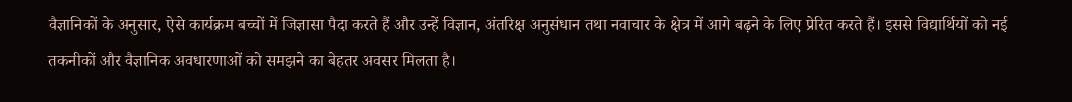वैज्ञानिकों के अनुसार, ऐसे कार्यक्रम बच्चों में जिज्ञासा पैदा करते हैं और उन्हें विज्ञान, अंतरिक्ष अनुसंधान तथा नवाचार के क्षेत्र में आगे बढ़ने के लिए प्रेरित करते हैं। इससे विद्यार्थियों को नई तकनीकों और वैज्ञानिक अवधारणाओं को समझने का बेहतर अवसर मिलता है।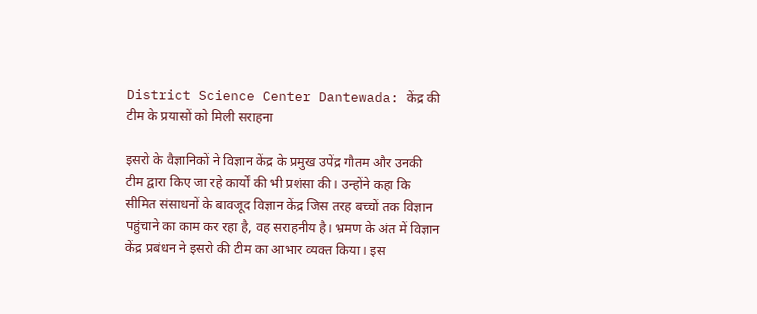District Science Center Dantewada: केंद्र की टीम के प्रयासों को मिली सराहना

इसरो के वैज्ञानिकों ने विज्ञान केंद्र के प्रमुख उपेंद्र गौतम और उनकी टीम द्वारा किए जा रहे कार्यों की भी प्रशंसा की। उन्होंने कहा कि सीमित संसाधनों के बावजूद विज्ञान केंद्र जिस तरह बच्चों तक विज्ञान पहुंचाने का काम कर रहा है, वह सराहनीय है। भ्रमण के अंत में विज्ञान केंद्र प्रबंधन ने इसरो की टीम का आभार व्यक्त किया। इस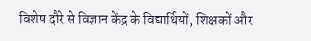विशेष दौरे से विज्ञान केंद्र के विद्यार्थियों, शिक्षकों और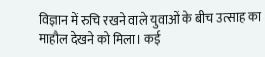विज्ञान में रुचि रखने वाले युवाओं के बीच उत्साह का माहौल देखने को मिला। कई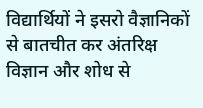विद्यार्थियों ने इसरो वैज्ञानिकों से बातचीत कर अंतरिक्ष विज्ञान और शोध से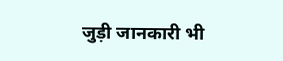जुड़ी जानकारी भी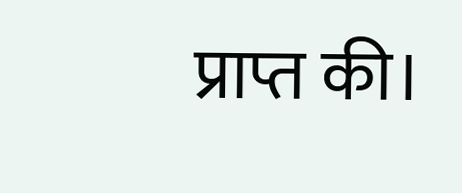प्राप्त की।